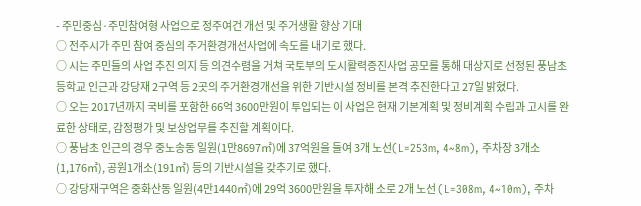- 주민중심·주민참여형 사업으로 정주여건 개선 및 주거생활 향상 기대
○ 전주시가 주민 참여 중심의 주거환경개선사업에 속도를 내기로 했다.
○ 시는 주민들의 사업 추진 의지 등 의견수렴을 거쳐 국토부의 도시활력증진사업 공모를 통해 대상지로 선정된 풍남초등학교 인근과 강당재 2구역 등 2곳의 주거환경개선을 위한 기반시설 정비를 본격 추진한다고 27일 밝혔다.
○ 오는 2017년까지 국비를 포함한 66억 3600만원이 투입되는 이 사업은 현재 기본계획 및 정비계획 수립과 고시를 완료한 상태로, 감정평가 및 보상업무를 추진할 계획이다.
○ 풍남초 인근의 경우 중노송동 일원(1만8697㎡)에 37억원을 들여 3개 노선(L=253m, 4~8m), 주차장 3개소(1,176㎡), 공원1개소(191㎡) 등의 기반시설을 갖추기로 했다.
○ 강당재구역은 중화산동 일원(4만1440㎡)에 29억 3600만원을 투자해 소로 2개 노선 (L=308m, 4~10m), 주차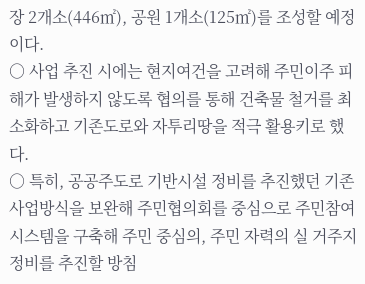장 2개소(446㎡), 공원 1개소(125㎡)를 조성할 예정이다.
○ 사업 추진 시에는 현지여건을 고려해 주민이주 피해가 발생하지 않도록 협의를 통해 건축물 철거를 최소화하고 기존도로와 자투리땅을 적극 활용키로 했다.
○ 특히, 공공주도로 기반시설 정비를 추진했던 기존 사업방식을 보완해 주민협의회를 중심으로 주민참여 시스템을 구축해 주민 중심의, 주민 자력의 실 거주지 정비를 추진할 방침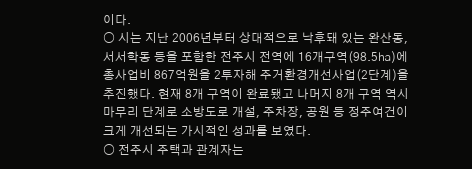이다.
○ 시는 지난 2006년부터 상대적으로 낙후돼 있는 완산동, 서서학동 등을 포함한 전주시 전역에 16개구역(98.5㏊)에 총사업비 867억원을 2투자해 주거환경개선사업(2단계)을 추진했다. 현재 8개 구역이 완료됐고 나머지 8개 구역 역시 마무리 단계로 소방도로 개설, 주차장, 공원 등 정주여건이 크게 개선되는 가시적인 성과를 보였다.
○ 전주시 주택과 관계자는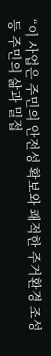“이 사업은 주민의 안전성 확보와 쾌적한 주거환경 조성 등 주민의 삶과 밀접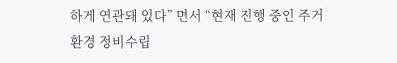하게 연관돼 있다” 면서 “현재 진행 중인 주거환경 정비수립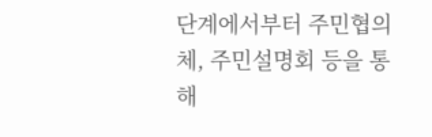단계에서부터 주민협의체, 주민설명회 등을 통해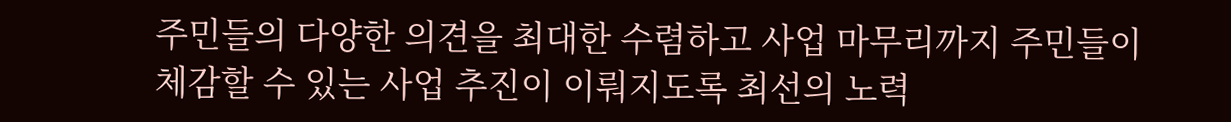주민들의 다양한 의견을 최대한 수렴하고 사업 마무리까지 주민들이 체감할 수 있는 사업 추진이 이뤄지도록 최선의 노력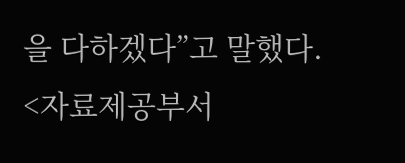을 다하겠다”고 말했다.
<자료제공부서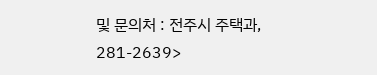및 문의처 : 전주시 주택과, 281-2639>